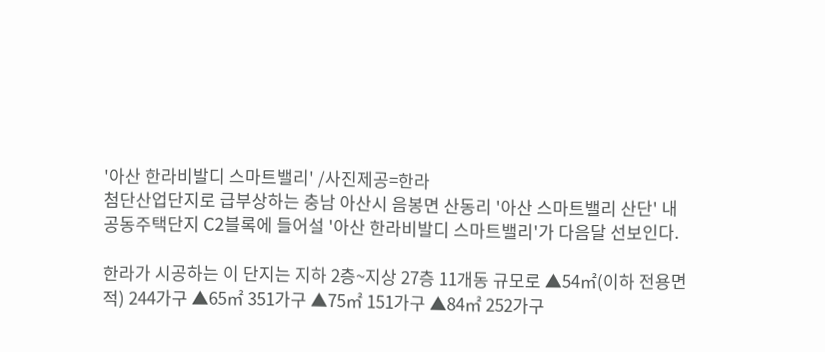'아산 한라비발디 스마트밸리' /사진제공=한라
첨단산업단지로 급부상하는 충남 아산시 음봉면 산동리 '아산 스마트밸리 산단' 내 공동주택단지 C2블록에 들어설 '아산 한라비발디 스마트밸리'가 다음달 선보인다.

한라가 시공하는 이 단지는 지하 2층~지상 27층 11개동 규모로 ▲54㎡(이하 전용면적) 244가구 ▲65㎡ 351가구 ▲75㎡ 151가구 ▲84㎡ 252가구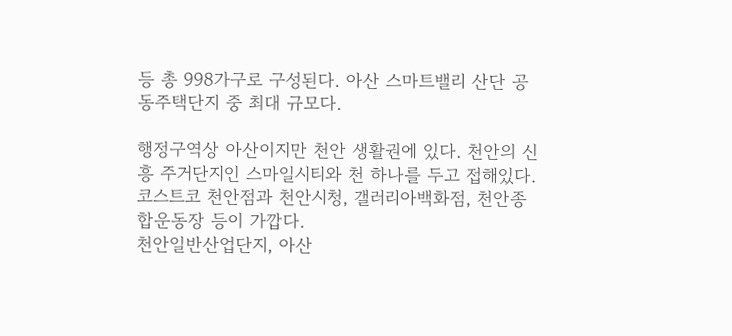등 총 998가구로 구성된다. 아산 스마트밸리 산단 공동주택단지 중 최대 규모다.

행정구역상 아산이지만 천안 생활권에 있다. 천안의 신흥 주거단지인 스마일시티와 천 하나를 두고 접해있다. 코스트코 천안점과 천안시청, 갤러리아백화점, 천안종합운동장 등이 가깝다.
천안일반산업단지, 아산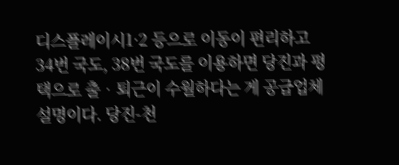디스플레이시1·2 등으로 이동이 편리하고 34번 국도, 38번 국도를 이용하면 당진과 평택으로 출‧퇴근이 수월하다는 게 공급업체 설명이다. 당진-천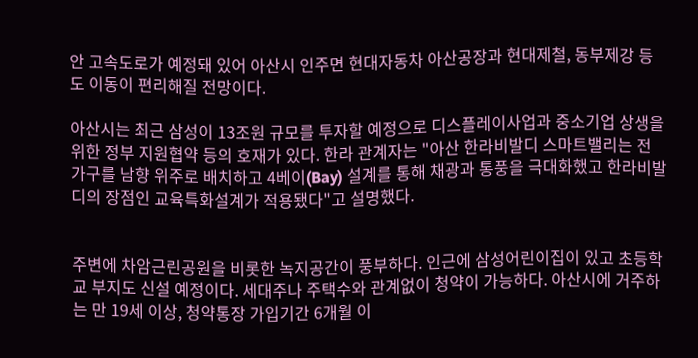안 고속도로가 예정돼 있어 아산시 인주면 현대자동차 아산공장과 현대제철, 동부제강 등도 이동이 편리해질 전망이다.

아산시는 최근 삼성이 13조원 규모를 투자할 예정으로 디스플레이사업과 중소기업 상생을 위한 정부 지원협약 등의 호재가 있다. 한라 관계자는 "아산 한라비발디 스마트밸리는 전 가구를 남향 위주로 배치하고 4베이(Bay) 설계를 통해 채광과 통풍을 극대화했고 한라비발디의 장점인 교육특화설계가 적용됐다"고 설명했다.


주변에 차암근린공원을 비롯한 녹지공간이 풍부하다. 인근에 삼성어린이집이 있고 초등학교 부지도 신설 예정이다. 세대주나 주택수와 관계없이 청약이 가능하다. 아산시에 거주하는 만 19세 이상, 청약통장 가입기간 6개월 이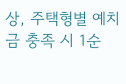상, 주택형별 예치금 충족 시 1순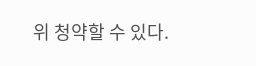위 청약할 수 있다.